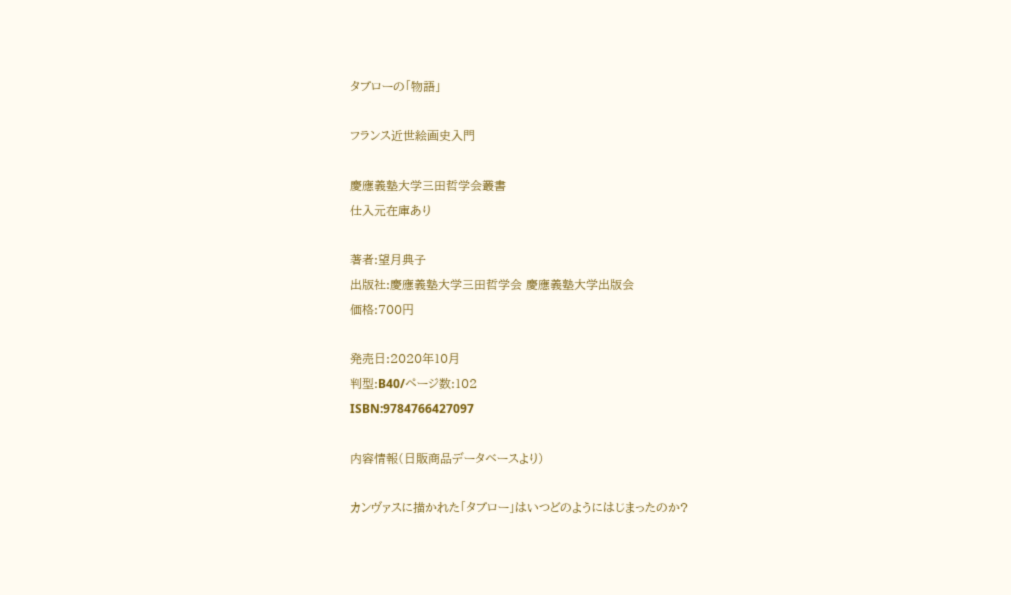タブローの「物語」

フランス近世絵画史入門

慶應義塾大学三田哲学会叢書
仕入元在庫あり

著者:望月典子
出版社:慶應義塾大学三田哲学会 慶應義塾大学出版会
価格:700円

発売日:2020年10月
判型:B40/ページ数:102
ISBN:9784766427097

内容情報(日販商品データベースより)

カンヴァスに描かれた「タブロー」はいつどのようにはじまったのか?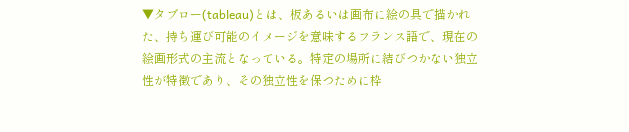▼タブロー(tableau)とは、板あるいは画布に絵の具で描かれた、持ち運び可能のイメージを意味するフランス語で、現在の絵画形式の主流となっている。特定の場所に結びつかない独立性が特徴であり、その独立性を保つために枠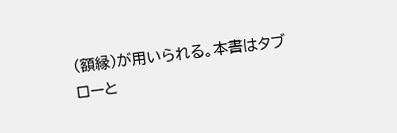(額縁)が用いられる。本書はタブローと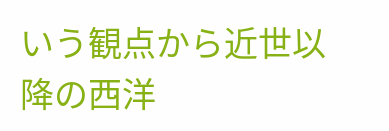いう観点から近世以降の西洋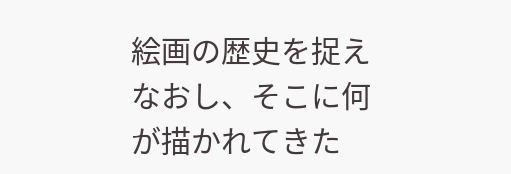絵画の歴史を捉えなおし、そこに何が描かれてきた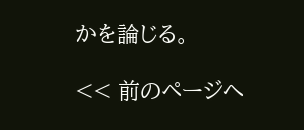かを論じる。

<< 前のページへ